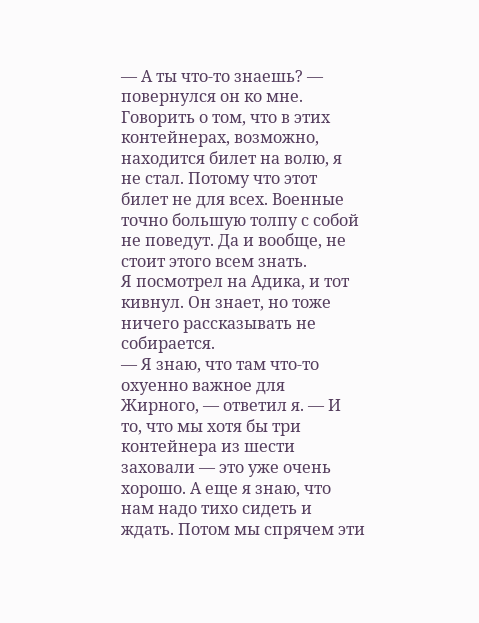— А ты что-то знаешь? — повернулся он ко мне.
Говорить о том, что в этих контейнерах, возможно, находится билет на волю, я не стал. Потому что этот билет не для всех. Военные точно большую толпу с собой не поведут. Да и вообще, не стоит этого всем знать.
Я посмотрел на Адика, и тот кивнул. Он знает, но тоже ничего рассказывать не собирается.
— Я знаю, что там что-то охуенно важное для Жирного, — ответил я. — И то, что мы хотя бы три контейнера из шести заховали — это уже очень хорошо. А еще я знаю, что нам надо тихо сидеть и ждать. Потом мы спрячем эти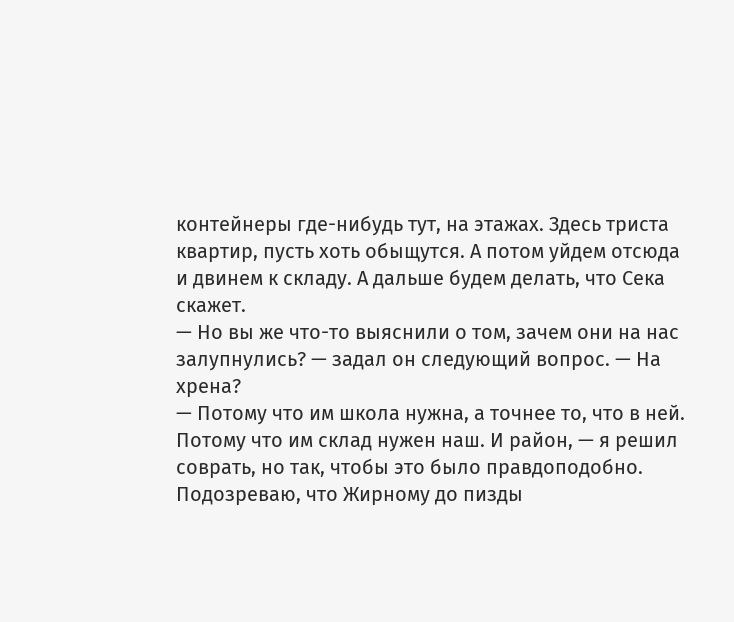контейнеры где-нибудь тут, на этажах. Здесь триста квартир, пусть хоть обыщутся. А потом уйдем отсюда и двинем к складу. А дальше будем делать, что Сека скажет.
— Но вы же что-то выяснили о том, зачем они на нас залупнулись? — задал он следующий вопрос. — На хрена?
— Потому что им школа нужна, а точнее то, что в ней. Потому что им склад нужен наш. И район, — я решил соврать, но так, чтобы это было правдоподобно. Подозреваю, что Жирному до пизды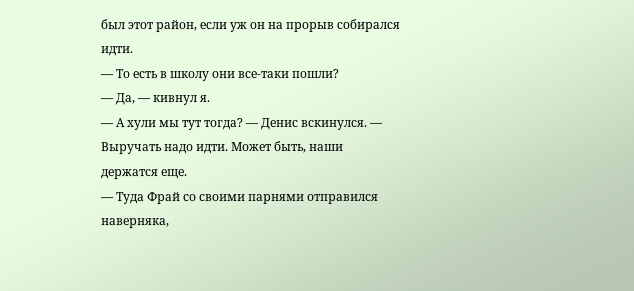был этот район, если уж он на прорыв собирался идти.
— То есть в школу они все-таки пошли?
— Да, — кивнул я.
— А хули мы тут тогда? — Денис вскинулся. — Выручать надо идти. Может быть, наши держатся еще.
— Туда Фрай со своими парнями отправился наверняка,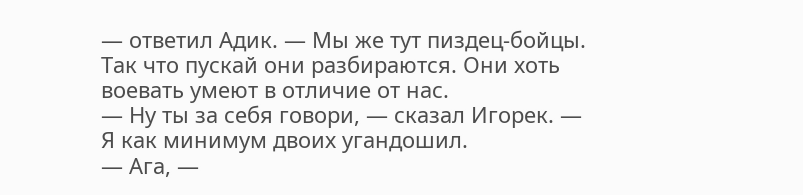— ответил Адик. — Мы же тут пиздец-бойцы. Так что пускай они разбираются. Они хоть воевать умеют в отличие от нас.
— Ну ты за себя говори, — сказал Игорек. — Я как минимум двоих угандошил.
— Ага, —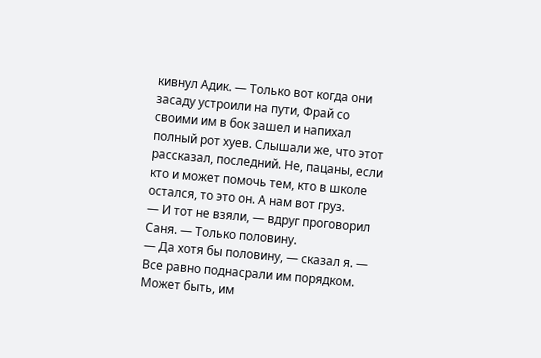кивнул Адик. — Только вот когда они засаду устроили на пути, Фрай со своими им в бок зашел и напихал полный рот хуев. Слышали же, что этот рассказал, последний. Не, пацаны, если кто и может помочь тем, кто в школе остался, то это он. А нам вот груз.
— И тот не взяли, — вдруг проговорил Саня. — Только половину.
— Да хотя бы половину, — сказал я. — Все равно поднасрали им порядком. Может быть, им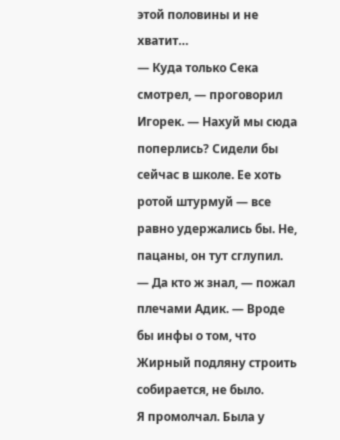этой половины и не хватит…
— Куда только Сека смотрел, — проговорил Игорек. — Нахуй мы сюда поперлись? Сидели бы сейчас в школе. Ее хоть ротой штурмуй — все равно удержались бы. Не, пацаны, он тут сглупил.
— Да кто ж знал, — пожал плечами Адик. — Вроде бы инфы о том, что Жирный подляну строить собирается, не было.
Я промолчал. Была у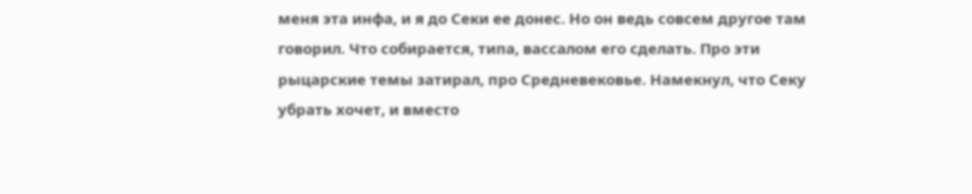меня эта инфа, и я до Секи ее донес. Но он ведь совсем другое там говорил. Что собирается, типа, вассалом его сделать. Про эти рыцарские темы затирал, про Средневековье. Намекнул, что Секу убрать хочет, и вместо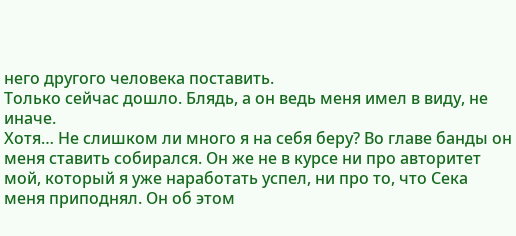него другого человека поставить.
Только сейчас дошло. Блядь, а он ведь меня имел в виду, не иначе.
Хотя… Не слишком ли много я на себя беру? Во главе банды он меня ставить собирался. Он же не в курсе ни про авторитет мой, который я уже наработать успел, ни про то, что Сека меня приподнял. Он об этом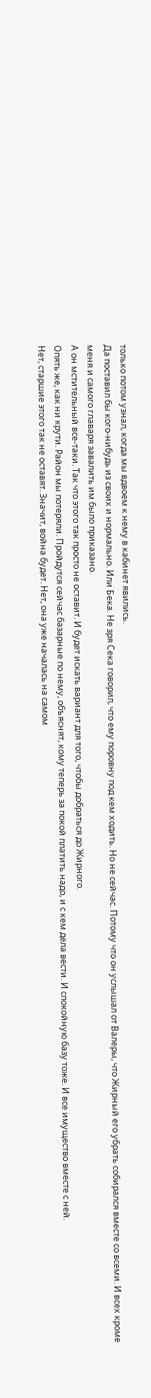только потом узнал, когда мы вдвоем к нему в кабинет явились.
Да поставил бы кого-нибудь из своих и нормально. Или Бека. Не зря Сека говорил, что ему поровну под кем ходить. Но не сейчас. Потому что он услышал от Валеры, что Жирный его убрать собирался вместе со всеми. И всех кроме меня и самого главаря завалить им было приказано.
А он мстительный все-таки. Так что этого так просто не оставит. И будет искать вариант для того, чтобы добраться до Жирного.
Опять же, как ни крути. Район мы потеряли. Пройдутся сейчас базарные по нему, объяснят, кому теперь за покой платить надо, и с кем дела вести. И спокойную базу тоже. И все имущество вместе с ней.
Нет, старшие этого так не оставят. Значит, война будет. Нет, она уже началась на самом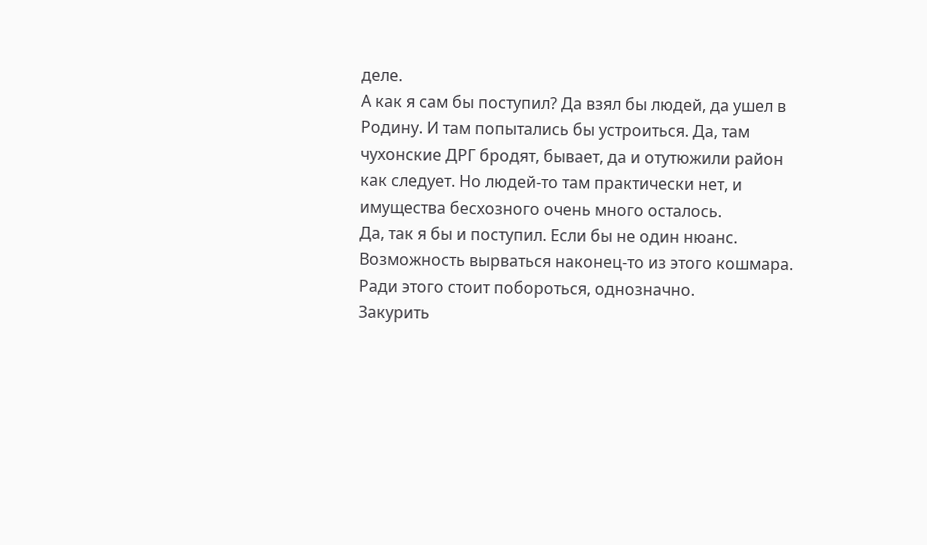деле.
А как я сам бы поступил? Да взял бы людей, да ушел в Родину. И там попытались бы устроиться. Да, там чухонские ДРГ бродят, бывает, да и отутюжили район как следует. Но людей-то там практически нет, и имущества бесхозного очень много осталось.
Да, так я бы и поступил. Если бы не один нюанс.
Возможность вырваться наконец-то из этого кошмара. Ради этого стоит побороться, однозначно.
Закурить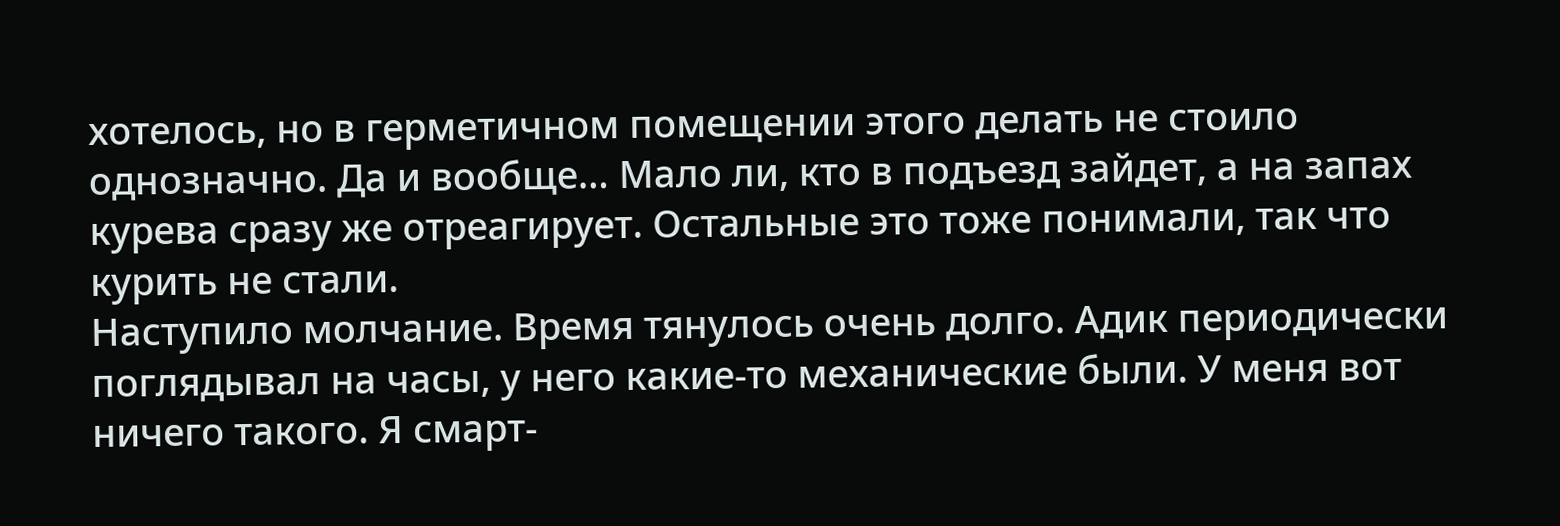хотелось, но в герметичном помещении этого делать не стоило однозначно. Да и вообще… Мало ли, кто в подъезд зайдет, а на запах курева сразу же отреагирует. Остальные это тоже понимали, так что курить не стали.
Наступило молчание. Время тянулось очень долго. Адик периодически поглядывал на часы, у него какие-то механические были. У меня вот ничего такого. Я смарт-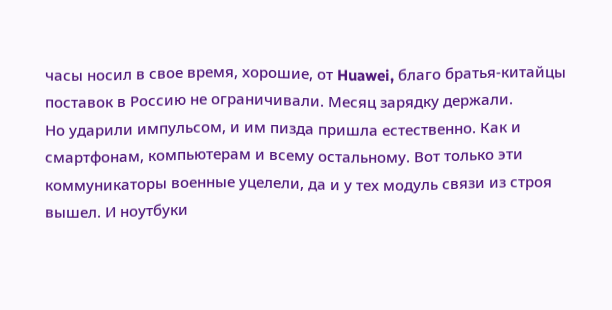часы носил в свое время, хорошие, от Huawei, благо братья-китайцы поставок в Россию не ограничивали. Месяц зарядку держали.
Но ударили импульсом, и им пизда пришла естественно. Как и смартфонам, компьютерам и всему остальному. Вот только эти коммуникаторы военные уцелели, да и у тех модуль связи из строя вышел. И ноутбуки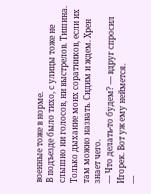военные тоже в норме.
В подъезде было тихо, с улицы тоже не слышно ни голосов, ни выстрелов. Тишина. Только дыхание моих соратников, если их там можно назвать. Сидим и ждем. Хрен знает чего.
— Что делать-то будем? — вдруг спросил Игорек. Вот уж ему неймется.
—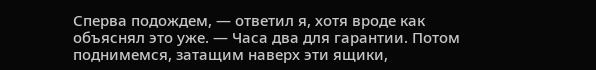Сперва подождем, — ответил я, хотя вроде как объяснял это уже. — Часа два для гарантии. Потом поднимемся, затащим наверх эти ящики,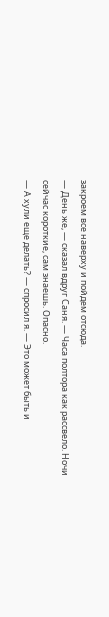закроем все наверху и пойдем отсюда.
— День же, — сказал вдруг Саня. — Часа полтора как рассвело. Ночи сейчас короткие, сам знаешь. Опасно.
— А хули еще делать? — спросил я. — Это может быть и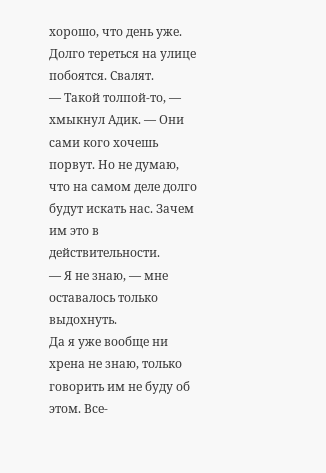хорошо, что день уже. Долго тереться на улице побоятся. Свалят.
— Такой толпой-то, — хмыкнул Адик. — Они сами кого хочешь порвут. Но не думаю, что на самом деле долго будут искать нас. Зачем им это в действительности.
— Я не знаю, — мне оставалось только выдохнуть.
Да я уже вообще ни хрена не знаю, только говорить им не буду об этом. Все-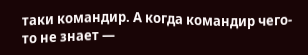таки командир. А когда командир чего-то не знает —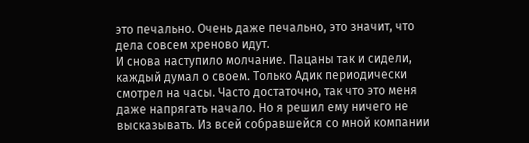это печально. Очень даже печально, это значит, что дела совсем хреново идут.
И снова наступило молчание. Пацаны так и сидели, каждый думал о своем. Только Адик периодически смотрел на часы. Часто достаточно, так что это меня даже напрягать начало. Но я решил ему ничего не высказывать. Из всей собравшейся со мной компании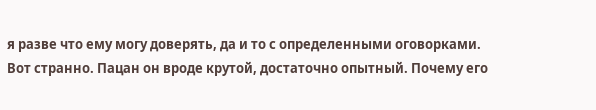я разве что ему могу доверять, да и то с определенными оговорками.
Вот странно. Пацан он вроде крутой, достаточно опытный. Почему его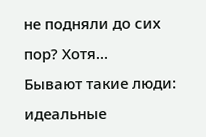не подняли до сих пор? Хотя…
Бывают такие люди: идеальные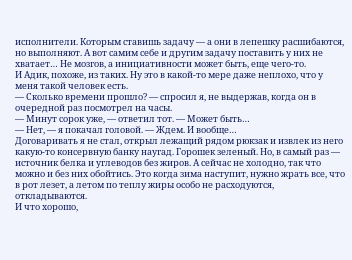исполнители. Которым ставишь задачу — а они в лепешку расшибаются, но выполняют. А вот самим себе и другим задачу поставить у них не хватает… Не мозгов, а инициативности может быть, еще чего-то.
И Адик, похоже, из таких. Ну это в какой-то мере даже неплохо, что у меня такой человек есть.
— Сколько времени прошло? — спросил я, не выдержав, когда он в очередной раз посмотрел на часы.
— Минут сорок уже, — ответил тот. — Может быть…
— Нет, — я покачал головой. — Ждем. И вообще…
Договаривать я не стал, открыл лежащий рядом рюкзак и извлек из него какую-то консервную банку наугад. Горошек зеленый. Но, в самый раз — источник белка и углеводов без жиров. А сейчас не холодно, так что можно и без них обойтись. Это когда зима наступит, нужно жрать все, что в рот лезет, а летом по теплу жиры особо не расходуются, откладываются.
И что хорошо,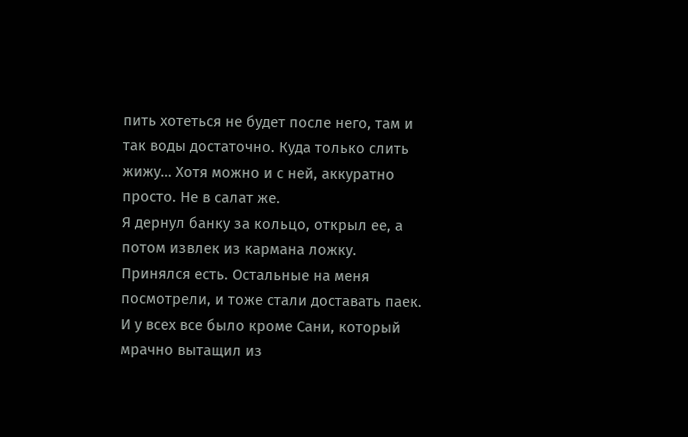пить хотеться не будет после него, там и так воды достаточно. Куда только слить жижу… Хотя можно и с ней, аккуратно просто. Не в салат же.
Я дернул банку за кольцо, открыл ее, а потом извлек из кармана ложку. Принялся есть. Остальные на меня посмотрели, и тоже стали доставать паек. И у всех все было кроме Сани, который мрачно вытащил из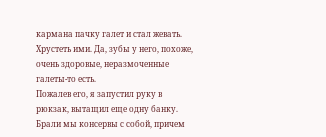кармана пачку галет и стал жевать. Хрустеть ими. Да, зубы у него, похоже, очень здоровые, неразмоченные галеты-то есть.
Пожалев его, я запустил руку в рюкзак, вытащил еще одну банку. Брали мы консервы с собой, причем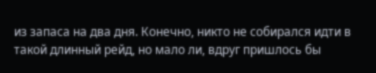из запаса на два дня. Конечно, никто не собирался идти в такой длинный рейд, но мало ли, вдруг пришлось бы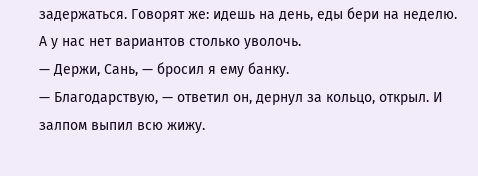задержаться. Говорят же: идешь на день, еды бери на неделю.
А у нас нет вариантов столько уволочь.
— Держи, Сань, — бросил я ему банку.
— Благодарствую, — ответил он, дернул за кольцо, открыл. И залпом выпил всю жижу.